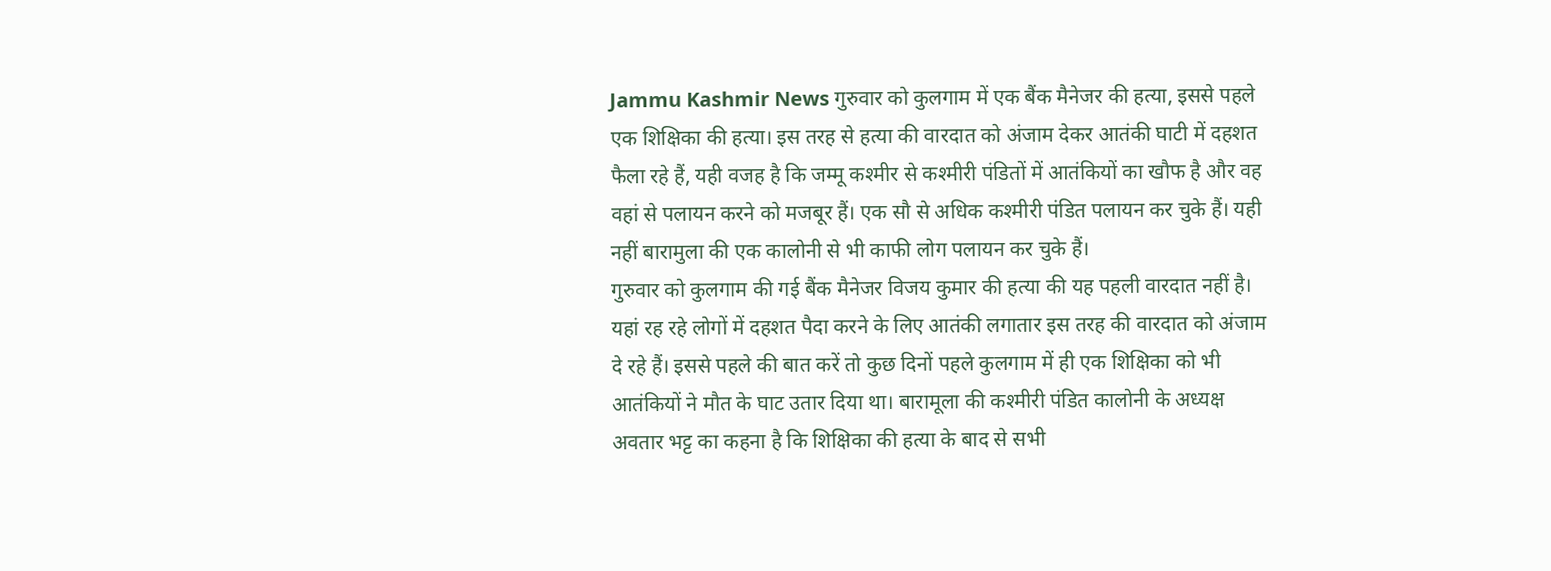Jammu Kashmir News गुरुवार को कुलगाम में एक बैंक मैनेजर की हत्या, इससे पहले एक शिक्षिका की हत्या। इस तरह से हत्या की वारदात को अंजाम देकर आतंकी घाटी में दहशत फैला रहे हैं, यही वजह है कि जम्मू कश्मीर से कश्मीरी पंडितों में आतंकियों का खौफ है और वह वहां से पलायन करने को मजबूर हैं। एक सौ से अधिक कश्मीरी पंडित पलायन कर चुके हैं। यही नहीं बारामुला की एक कालोनी से भी काफी लोग पलायन कर चुके हैं।
गुरुवार को कुलगाम की गई बैंक मैनेजर विजय कुमार की हत्या की यह पहली वारदात नहीं है। यहां रह रहे लोगों में दहशत पैदा करने के लिए आतंकी लगातार इस तरह की वारदात को अंजाम दे रहे हैं। इससे पहले की बात करें तो कुछ दिनों पहले कुलगाम में ही एक शिक्षिका को भी आतंकियों ने मौत के घाट उतार दिया था। बारामूला की कश्मीरी पंडित कालोनी के अध्यक्ष अवतार भट्ट का कहना है कि शिक्षिका की हत्या के बाद से सभी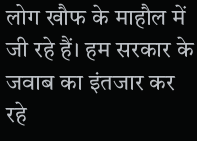लोग खौफ के माहौल में जी रहे हैं। हम सरकार के जवाब का इंतजार कर रहे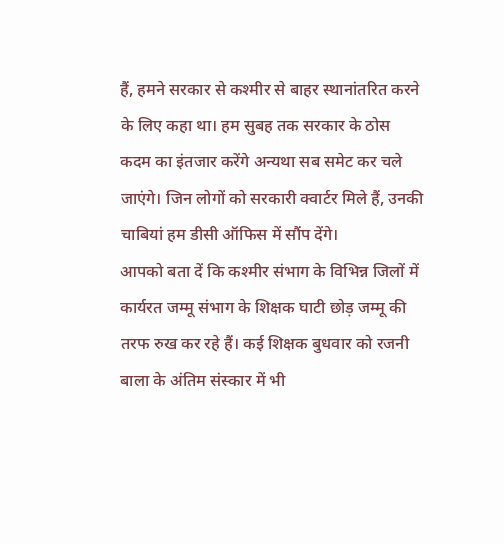हैं, हमने सरकार से कश्मीर से बाहर स्थानांतरित करने के लिए कहा था। हम सुबह तक सरकार के ठोस कदम का इंतजार करेंगे अन्यथा सब समेट कर चले जाएंगे। जिन लोगों को सरकारी क्वार्टर मिले हैं, उनकी चाबियां हम डीसी ऑफिस में सौंप देंगे।
आपको बता दें कि कश्मीर संभाग के विभिन्न जिलों में कार्यरत जम्मू संभाग के शिक्षक घाटी छोड़ जम्मू की तरफ रुख कर रहे हैं। कई शिक्षक बुधवार को रजनी बाला के अंतिम संस्कार में भी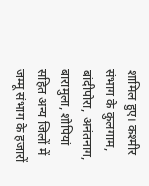शामिल हुए। कश्मीर संभाग के कुलगाम, बांदीपोरा, अनंतनाग, बारामुला, शोपियां सहित अन्य जिलों में जम्मू संभाग के हजारों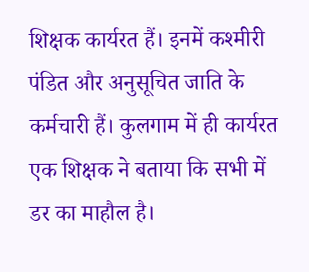शिक्षक कार्यरत हैं। इनमें कश्मीरी पंडित और अनुसूचित जाति के कर्मचारी हैं। कुलगाम में ही कार्यरत एक शिक्षक ने बताया कि सभी में डर का माहौल है।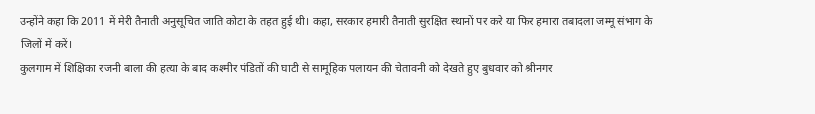उन्होंने कहा कि 2011 में मेरी तैनाती अनुसूचित जाति कोटा के तहत हुई थी। कहा, सरकार हमारी तैनाती सुरक्षित स्थानों पर करे या फिर हमारा तबादला जम्मू संभाग के जिलों में करें।
कुलगाम में शिक्षिका रजनी बाला की हत्या के बाद कश्मीर पंडितों की घाटी से सामूहिक पलायन की चेतावनी को देखते हुए बुधवार को श्रीनगर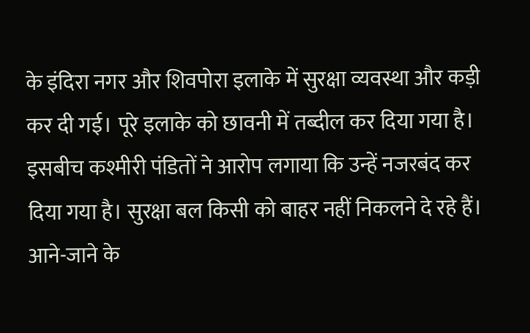के इंदिरा नगर और शिवपोरा इलाके में सुरक्षा व्यवस्था और कड़ी कर दी गई। पूरे इलाके को छावनी में तब्दील कर दिया गया है। इसबीच कश्मीरी पंडितों ने आरोप लगाया कि उन्हें नजरबंद कर दिया गया है। सुरक्षा बल किसी को बाहर नहीं निकलने दे रहे हैं। आने-जाने के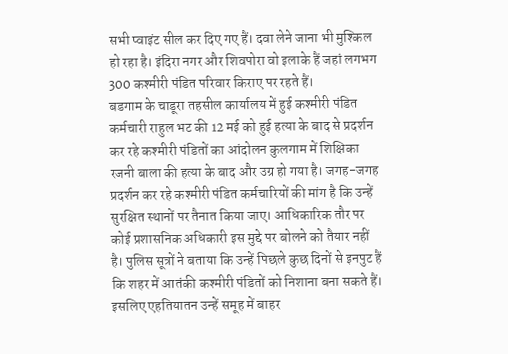सभी प्वाइंट सील कर दिए गए हैं। दवा लेने जाना भी मुश्किल हो रहा है। इंदिरा नगर और शिवपोरा वो इलाके हैं जहां लगभग 300 कश्मीरी पंडित परिवार किराए पर रहते हैं।
बडगाम के चाडूरा तहसील कार्यालय में हुई कश्मीरी पंडित कर्मचारी राहुल भट की 12 मई को हुई हत्या के बाद से प्रदर्शन कर रहे कश्मीरी पंडितों का आंदोलन कुलगाम में शिक्षिका रजनी बाला की हत्या के बाद और उग्र हो गया है। जगह-जगह प्रदर्शन कर रहे कश्मीरी पंडित कर्मचारियों की मांग है कि उन्हें सुरक्षित स्थानों पर तैनात किया जाए। आधिकारिक तौर पर कोई प्रशासनिक अधिकारी इस मुद्दे पर बोलने को तैयार नहीं है। पुलिस सूत्रों ने बताया कि उन्हें पिछले कुछ दिनों से इनपुट हैं कि शहर में आतंकी कश्मीरी पंडितों को निशाना बना सकते हैं। इसलिए एहतियातन उन्हें समूह में बाहर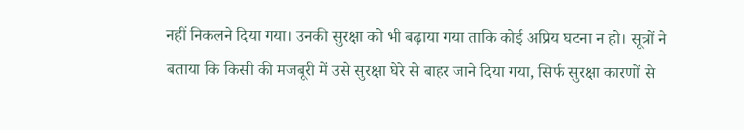नहीं निकलने दिया गया। उनकी सुरक्षा को भी बढ़ाया गया ताकि कोई अप्रिय घटना न हो। सूत्रों ने बताया कि किसी की मजबूरी में उसे सुरक्षा घेरे से बाहर जाने दिया गया, सिर्फ सुरक्षा कारणों से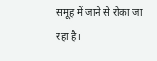समूह में जाने से रोका जा रहा है।